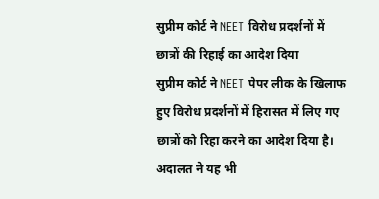सुप्रीम कोर्ट ने NEET विरोध प्रदर्शनों में छात्रों की रिहाई का आदेश दिया
सुप्रीम कोर्ट ने NEET पेपर लीक के खिलाफ हुए विरोध प्रदर्शनों में हिरासत में लिए गए छात्रों को रिहा करने का आदेश दिया है। अदालत ने यह भी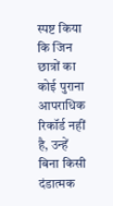स्पष्ट किया कि जिन छात्रों का कोई पुराना आपराधिक रिकॉर्ड नहीं है, उन्हें बिना किसी दंडात्मक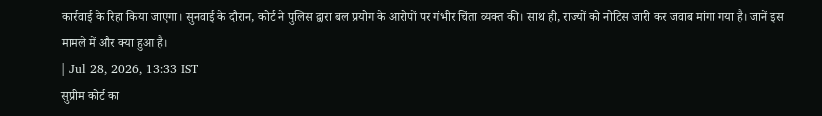कार्रवाई के रिहा किया जाएगा। सुनवाई के दौरान, कोर्ट ने पुलिस द्वारा बल प्रयोग के आरोपों पर गंभीर चिंता व्यक्त की। साथ ही, राज्यों को नोटिस जारी कर जवाब मांगा गया है। जानें इस मामले में और क्या हुआ है।
| Jul 28, 2026, 13:33 IST
सुप्रीम कोर्ट का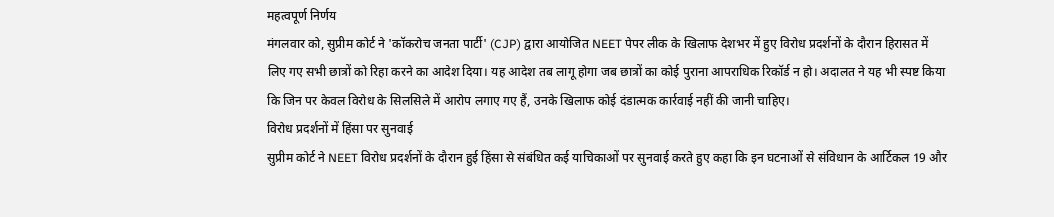महत्वपूर्ण निर्णय
मंगलवार को, सुप्रीम कोर्ट ने 'कॉकरोच जनता पार्टी' (CJP) द्वारा आयोजित NEET पेपर लीक के खिलाफ देशभर में हुए विरोध प्रदर्शनों के दौरान हिरासत में लिए गए सभी छात्रों को रिहा करने का आदेश दिया। यह आदेश तब लागू होगा जब छात्रों का कोई पुराना आपराधिक रिकॉर्ड न हो। अदालत ने यह भी स्पष्ट किया कि जिन पर केवल विरोध के सिलसिले में आरोप लगाए गए हैं, उनके खिलाफ कोई दंडात्मक कार्रवाई नहीं की जानी चाहिए।
विरोध प्रदर्शनों में हिंसा पर सुनवाई
सुप्रीम कोर्ट ने NEET विरोध प्रदर्शनों के दौरान हुई हिंसा से संबंधित कई याचिकाओं पर सुनवाई करते हुए कहा कि इन घटनाओं से संविधान के आर्टिकल 19 और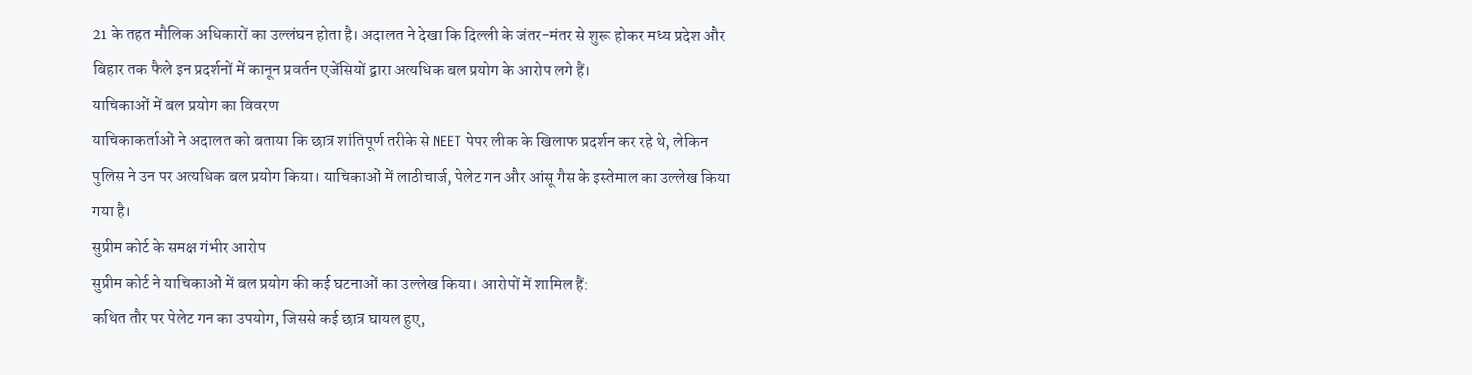21 के तहत मौलिक अधिकारों का उल्लंघन होता है। अदालत ने देखा कि दिल्ली के जंतर-मंतर से शुरू होकर मध्य प्रदेश और बिहार तक फैले इन प्रदर्शनों में कानून प्रवर्तन एजेंसियों द्वारा अत्यधिक बल प्रयोग के आरोप लगे हैं।
याचिकाओं में बल प्रयोग का विवरण
याचिकाकर्ताओं ने अदालत को बताया कि छात्र शांतिपूर्ण तरीके से NEET पेपर लीक के खिलाफ प्रदर्शन कर रहे थे, लेकिन पुलिस ने उन पर अत्यधिक बल प्रयोग किया। याचिकाओं में लाठीचार्ज, पेलेट गन और आंसू गैस के इस्तेमाल का उल्लेख किया गया है।
सुप्रीम कोर्ट के समक्ष गंभीर आरोप
सुप्रीम कोर्ट ने याचिकाओं में बल प्रयोग की कई घटनाओं का उल्लेख किया। आरोपों में शामिल हैं:
कथित तौर पर पेलेट गन का उपयोग, जिससे कई छात्र घायल हुए,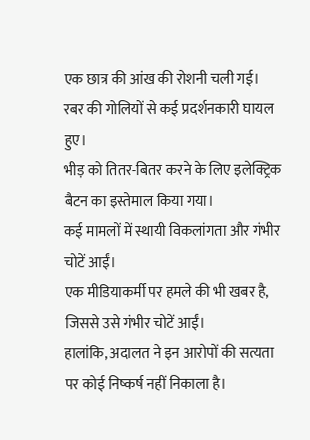एक छात्र की आंख की रोशनी चली गई।
रबर की गोलियों से कई प्रदर्शनकारी घायल हुए।
भीड़ को तितर-बितर करने के लिए इलेक्ट्रिक बैटन का इस्तेमाल किया गया।
कई मामलों में स्थायी विकलांगता और गंभीर चोटें आईं।
एक मीडियाकर्मी पर हमले की भी खबर है, जिससे उसे गंभीर चोटें आईं।
हालांकि, अदालत ने इन आरोपों की सत्यता पर कोई निष्कर्ष नहीं निकाला है।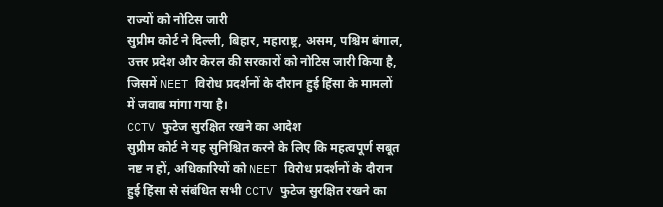राज्यों को नोटिस जारी
सुप्रीम कोर्ट ने दिल्ली, बिहार, महाराष्ट्र, असम, पश्चिम बंगाल, उत्तर प्रदेश और केरल की सरकारों को नोटिस जारी किया है, जिसमें NEET विरोध प्रदर्शनों के दौरान हुई हिंसा के मामलों में जवाब मांगा गया है।
CCTV फुटेज सुरक्षित रखने का आदेश
सुप्रीम कोर्ट ने यह सुनिश्चित करने के लिए कि महत्वपूर्ण सबूत नष्ट न हों, अधिकारियों को NEET विरोध प्रदर्शनों के दौरान हुई हिंसा से संबंधित सभी CCTV फुटेज सुरक्षित रखने का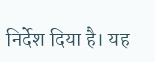निर्देश दिया है। यह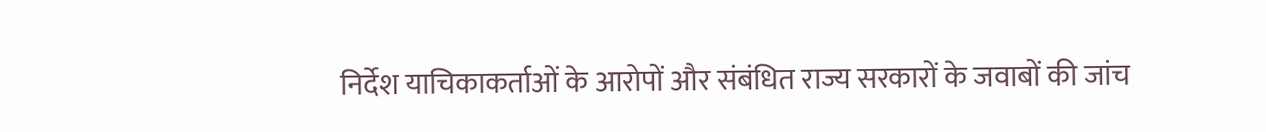निर्देश याचिकाकर्ताओं के आरोपों और संबंधित राज्य सरकारों के जवाबों की जांच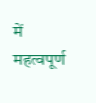में महत्वपूर्ण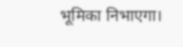भूमिका निभाएगा।